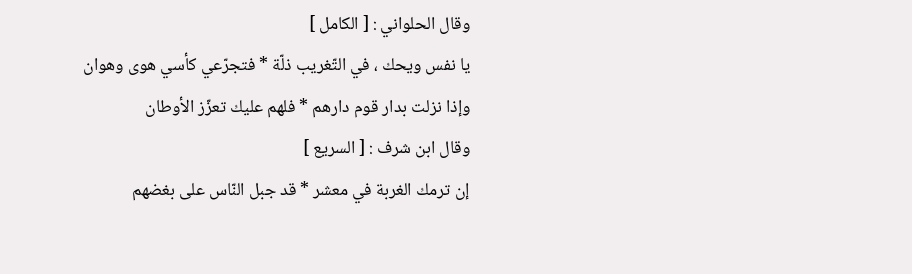وقال الحلواني : [ الكامل ]
يا نفس ويحك ، في التّغريب ذلّة * فتجرّعي كأسي هوى وهوان
وإذا نزلت بدار قوم دارهم * فلهم عليك تعزّز الأوطان
وقال ابن شرف : [ السريع ]
إن ترمك الغربة في معشر * قد جبل النّاس على بغضهم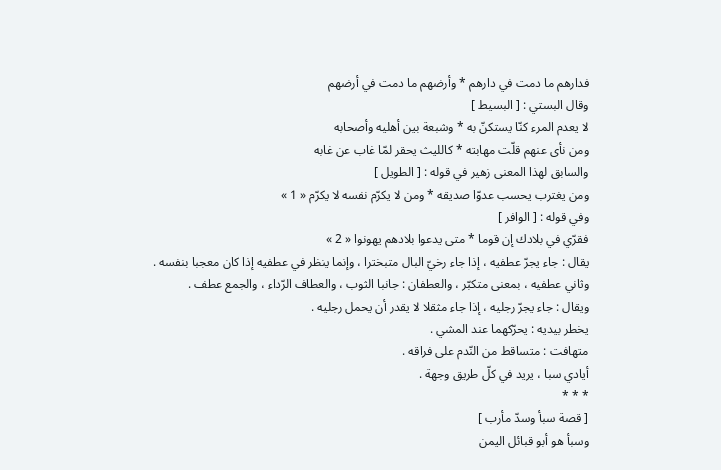فدارهم ما دمت في دارهم * وأرضهم ما دمت في أرضهم
وقال البستي : [ البسيط ]
لا يعدم المرء كنّا يستكنّ به * وشبعة بين أهليه وأصحابه
ومن نأى عنهم قلّت مهابته * كالليث يحقر لمّا غاب عن غابه
والسابق لهذا المعنى زهير في قوله : [ الطويل ]
ومن يغترب يحسب عدوّا صديقه * ومن لا يكرّم نفسه لا يكرّم « 1 »
وفي قوله : [ الوافر ]
فقرّي في بلادك إن قوما * متى يدعوا بلادهم يهونوا « 2 »
يقال : جاء يجرّ عطفيه ، إذا جاء رخيّ البال متبخترا ، وإنما ينظر في عطفيه إذا كان معجبا بنفسه .
وثاني عطفيه ، بمعنى متكبّر ، والعطفان : جانبا الثوب ، والعطاف الرّداء ، والجمع عطف .
ويقال : جاء يجرّ رجليه ، إذا جاء مثقلا لا يقدر أن يحمل رجليه .
يخطر بيديه : يحرّكهما عند المشي .
متهافت : متساقط من النّدم على فراقه .
أيادي سبا ، يريد في كلّ طريق وجهة .
* * *
[ قصة سبأ وسدّ مأرب ]
وسبأ هو أبو قبائل اليمن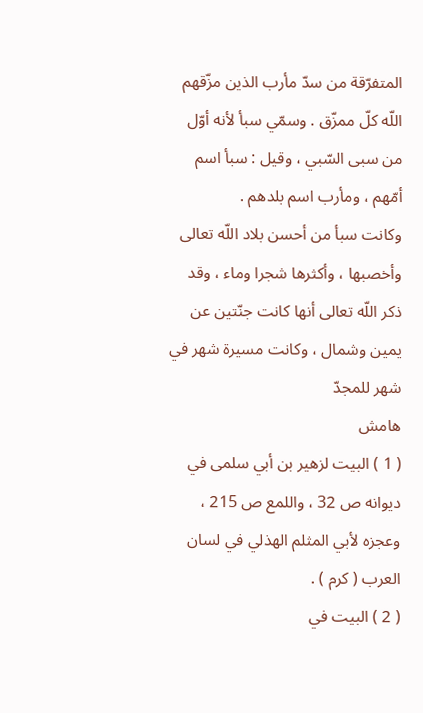المتفرّقة من سدّ مأرب الذين مزّقهم اللّه كلّ ممزّق . وسمّي سبأ لأنه أوّل من سبى السّبي ، وقيل : سبأ اسم أمّهم ، ومأرب اسم بلدهم .
وكانت سبأ من أحسن بلاد اللّه تعالى وأخصبها ، وأكثرها شجرا وماء ، وقد ذكر اللّه تعالى أنها كانت جنّتين عن يمين وشمال ، وكانت مسيرة شهر في شهر للمجدّ
هامش
( 1 ) البيت لزهير بن أبي سلمى في ديوانه ص 32 ، واللمع ص 215 ، وعجزه لأبي المثلم الهذلي في لسان العرب ( كرم ) .
( 2 ) البيت في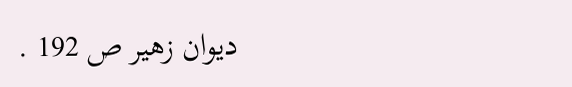ديوان زهير ص 192 .